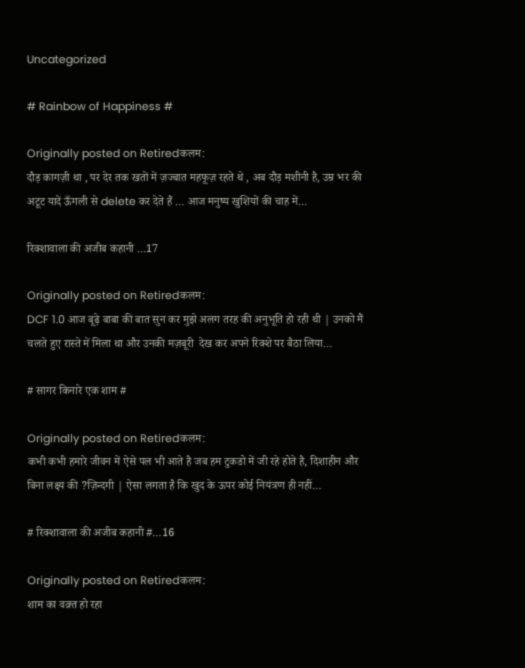Uncategorized

# Rainbow of Happiness #

Originally posted on Retiredकलम:
दौड़ कागज़ी था , पर देर तक खतों में ज़ज्बात महफूज़ रहते थे , अब दौड़ मशीनी है, उम्र भर की अटूट यादें ऊँगली से delete कर देते हैं … आज मनुष्य खुशियों की चाह में…

रिक्शावाला की अजीब कहानी …17

Originally posted on Retiredकलम:
DCF 1.0 आज बूढ़े बाबा की बात सुन कर मुझे अलग तरह की अनुभूति हो रही थी | उनको मैं चलते हुए रास्ते में मिला था और उनकी मज़बूरी  देख कर अपने रिक्शे पर बैठा लिया…

# सागर किनारे एक शाम #

Originally posted on Retiredकलम:
कभी कभी हमारे जीवन में ऐसे पल भी आते है जब हम टुकडो में जी रहे होते है, दिशाहीन और बिना लक्ष्य की ?ज़िन्दगी | ऐसा लगता है कि खुद के ऊपर कोई नियंत्रण ही नहीं…

# रिक्शावाला की अजीब कहानी #…16

Originally posted on Retiredकलम:
शाम का वक़्त हो रहा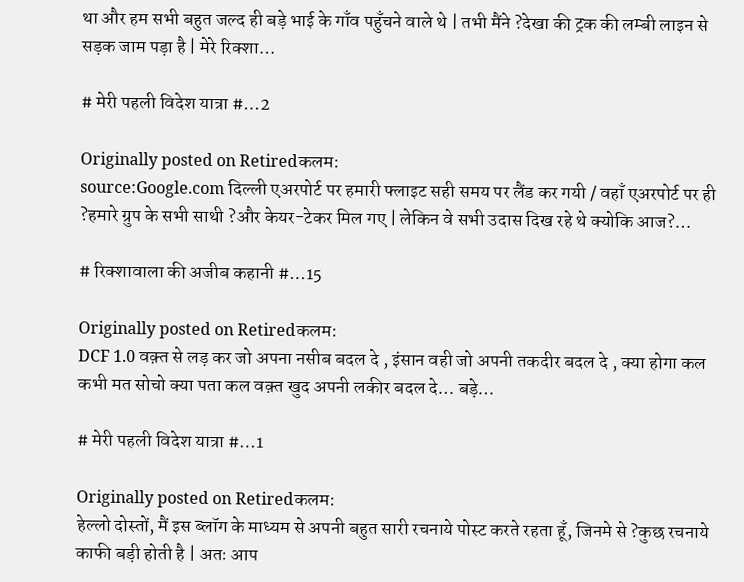था और हम सभी बहुत जल्द ही बड़े भाई के गाँव पहुँचने वाले थे | तभी मैंने ?देखा की ट्रक की लम्बी लाइन से सड़क जाम पड़ा है | मेरे रिक्शा…

# मेरी पहली विदेश यात्रा #…2

Originally posted on Retiredकलम:
source:Google.com दिल्ली एअरपोर्ट पर हमारी फ्लाइट सही समय पर लैंड कर गयी / वहाँ एअरपोर्ट पर ही ?हमारे ग्रुप के सभी साथी ?और केयर-टेकर मिल गए | लेकिन वे सभी उदास दिख रहे थे क्योकि आज?…

# रिक्शावाला की अजीब कहानी #…15

Originally posted on Retiredकलम:
DCF 1.0 वक़्त से लड़ कर जो अपना नसीब बदल दे , इंसान वही जो अपनी तकदीर बदल दे , क्या होगा कल कभी मत सोचो क्या पता कल वक़्त खुद अपनी लकीर बदल दे… बड़े…

# मेरी पहली विदेश यात्रा #…1

Originally posted on Retiredकलम:
हेल्लो दोस्तों, मैं इस ब्लॉग के माध्यम से अपनी बहुत सारी रचनाये पोस्ट करते रहता हूँ, जिनमे से ?कुछ रचनाये काफी बड़ी होती है | अतः आप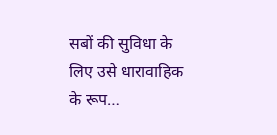सबों की सुविधा के लिए उसे धारावाहिक के रूप…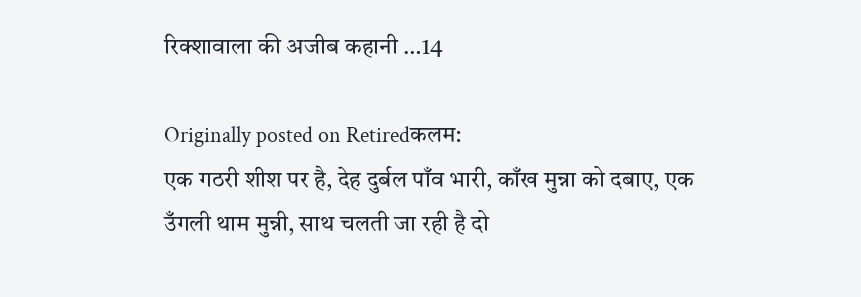रिक्शावाला की अजीब कहानी …14

Originally posted on Retiredकलम:
एक गठरी शीश पर है, देह दुर्बल पाँव भारी, काँख मुन्ना को दबाए, एक उँगली थाम मुन्नी, साथ चलती जा रही है दो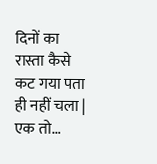दिनों का रास्ता कैसे कट गया पता ही नहीं चला | एक तो…